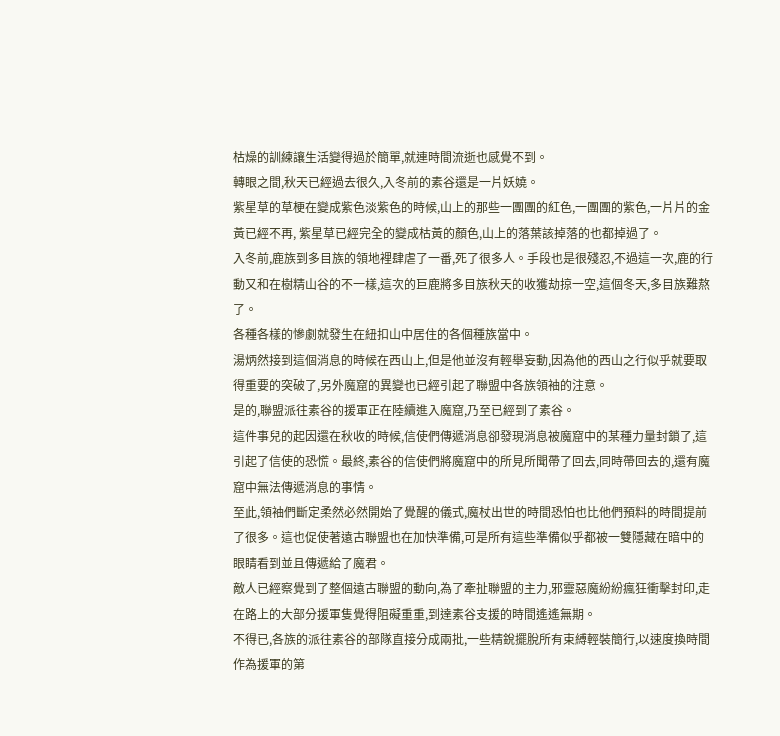枯燥的訓練讓生活變得過於簡單,就連時間流逝也感覺不到。
轉眼之間,秋天已經過去很久,入冬前的素谷還是一片妖嬈。
紫星草的草梗在變成紫色淡紫色的時候,山上的那些一團團的紅色,一團團的紫色,一片片的金黃已經不再, 紫星草已經完全的變成枯黃的顏色,山上的落葉該掉落的也都掉過了。
入冬前,鹿族到多目族的領地裡肆虐了一番,死了很多人。手段也是很殘忍,不過這一次,鹿的行動又和在樹精山谷的不一樣,這次的巨鹿將多目族秋天的收獲劫掠一空,這個冬天,多目族難熬了。
各種各樣的慘劇就發生在紐扣山中居住的各個種族當中。
湯炳然接到這個消息的時候在西山上,但是他並沒有輕舉妄動,因為他的西山之行似乎就要取得重要的突破了,另外魔窟的異變也已經引起了聯盟中各族領袖的注意。
是的,聯盟派往素谷的援軍正在陸續進入魔窟,乃至已經到了素谷。
這件事兒的起因還在秋收的時候,信使們傳遞消息卻發現消息被魔窟中的某種力量封鎖了,這引起了信使的恐慌。最終,素谷的信使們將魔窟中的所見所聞帶了回去,同時帶回去的,還有魔窟中無法傳遞消息的事情。
至此,領袖們斷定柔然必然開始了覺醒的儀式,魔杖出世的時間恐怕也比他們預料的時間提前了很多。這也促使著遠古聯盟也在加快準備,可是所有這些準備似乎都被一雙隱藏在暗中的眼睛看到並且傳遞給了魔君。
敵人已經察覺到了整個遠古聯盟的動向,為了牽扯聯盟的主力,邪靈惡魔紛紛瘋狂衝擊封印,走在路上的大部分援軍隻覺得阻礙重重,到達素谷支援的時間遙遙無期。
不得已,各族的派往素谷的部隊直接分成兩批,一些精銳擺脫所有束縛輕裝簡行,以速度換時間作為援軍的第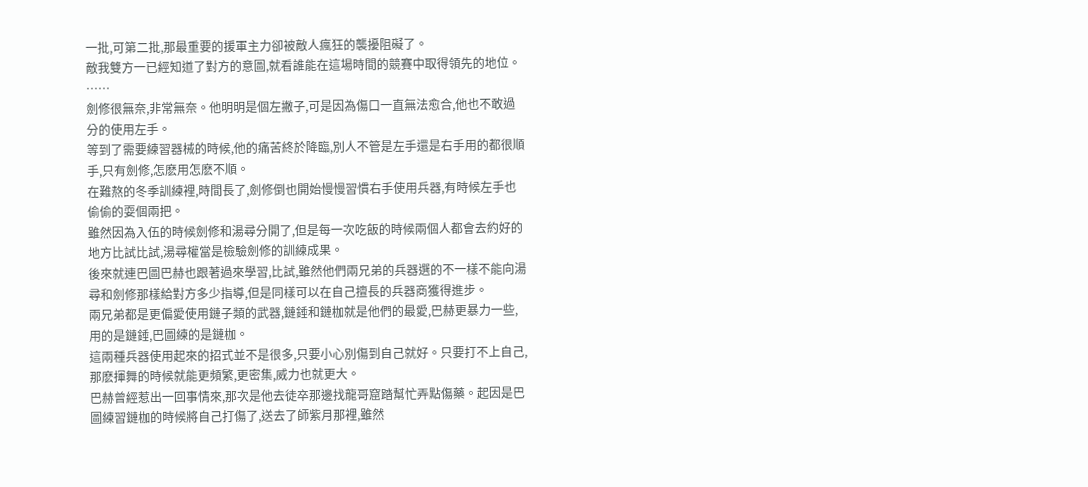一批,可第二批,那最重要的援軍主力卻被敵人瘋狂的襲擾阻礙了。
敵我雙方一已經知道了對方的意圖,就看誰能在這場時間的競賽中取得領先的地位。
……
劍修很無奈,非常無奈。他明明是個左撇子,可是因為傷口一直無法愈合,他也不敢過分的使用左手。
等到了需要練習器械的時候,他的痛苦終於降臨,別人不管是左手還是右手用的都很順手,只有劍修,怎麽用怎麽不順。
在難熬的冬季訓練裡,時間長了,劍修倒也開始慢慢習慣右手使用兵器,有時候左手也偷偷的耍個兩把。
雖然因為入伍的時候劍修和湯尋分開了,但是每一次吃飯的時候兩個人都會去約好的地方比試比試,湯尋權當是檢驗劍修的訓練成果。
後來就連巴圖巴赫也跟著過來學習,比試,雖然他們兩兄弟的兵器選的不一樣不能向湯尋和劍修那樣給對方多少指導,但是同樣可以在自己擅長的兵器商獲得進步。
兩兄弟都是更偏愛使用鏈子類的武器,鏈錘和鏈枷就是他們的最愛,巴赫更暴力一些,用的是鏈錘,巴圖練的是鏈枷。
這兩種兵器使用起來的招式並不是很多,只要小心別傷到自己就好。只要打不上自己,那麽揮舞的時候就能更頻繁,更密集,威力也就更大。
巴赫曾經惹出一回事情來,那次是他去徒卒那邊找龍哥窟踏幫忙弄點傷藥。起因是巴圖練習鏈枷的時候將自己打傷了,送去了師紫月那裡,雖然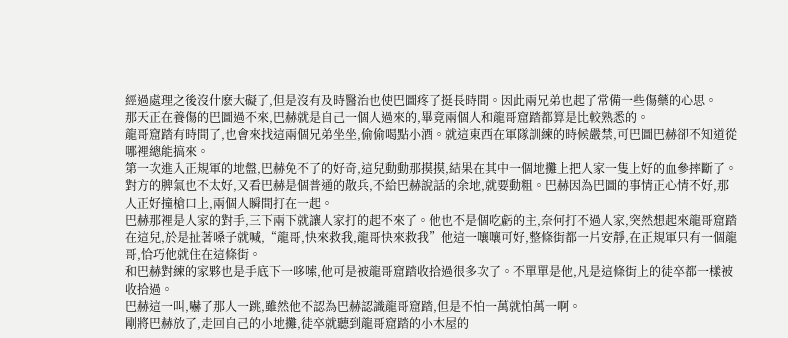經過處理之後沒什麽大礙了,但是沒有及時醫治也使巴圖疼了挺長時間。因此兩兄弟也起了常備一些傷藥的心思。
那天正在養傷的巴圖過不來,巴赫就是自己一個人過來的,畢竟兩個人和龍哥窟踏都算是比較熟悉的。
龍哥窟踏有時間了,也會來找這兩個兄弟坐坐,偷偷喝點小酒。就這東西在軍隊訓練的時候嚴禁,可巴圖巴赫卻不知道從哪裡總能搞來。
第一次進入正規軍的地盤,巴赫免不了的好奇,這兒動動那摸摸,結果在其中一個地攤上把人家一隻上好的血參摔斷了。
對方的脾氣也不太好,又看巴赫是個普通的散兵,不給巴赫說話的余地,就要動粗。巴赫因為巴圖的事情正心情不好,那人正好撞槍口上,兩個人瞬間打在一起。
巴赫那裡是人家的對手,三下兩下就讓人家打的起不來了。他也不是個吃虧的主,奈何打不過人家,突然想起來龍哥窟踏在這兒,於是扯著嗓子就喊,“龍哥,快來救我,龍哥快來救我”他這一嚷嚷可好,整條街都一片安靜,在正規軍只有一個龍哥,恰巧他就住在這條街。
和巴赫對練的家夥也是手底下一哆嗦,他可是被龍哥窟踏收拾過很多次了。不單單是他,凡是這條街上的徒卒都一樣被收拾過。
巴赫這一叫,嚇了那人一跳,雖然他不認為巴赫認識龍哥窟踏,但是不怕一萬就怕萬一啊。
剛將巴赫放了,走回自己的小地攤,徒卒就聽到龍哥窟踏的小木屋的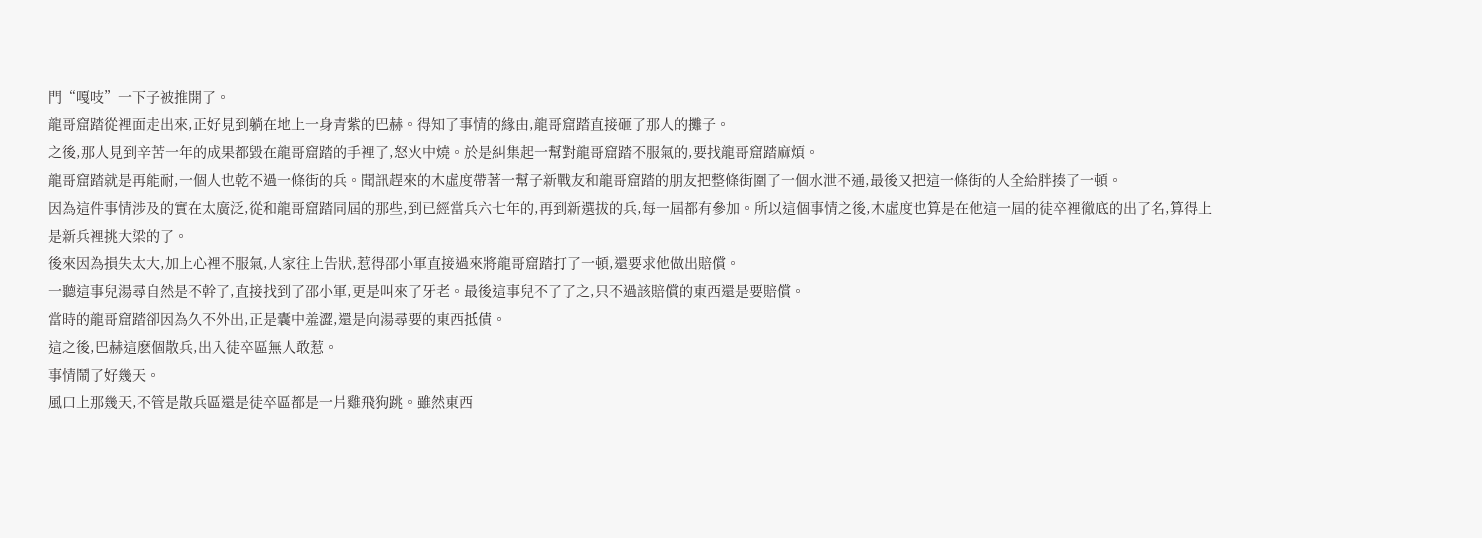門“嘎吱”一下子被推開了。
龍哥窟踏從裡面走出來,正好見到躺在地上一身青紫的巴赫。得知了事情的緣由,龍哥窟踏直接砸了那人的攤子。
之後,那人見到辛苦一年的成果都毀在龍哥窟踏的手裡了,怒火中燒。於是糾集起一幫對龍哥窟踏不服氣的,要找龍哥窟踏麻煩。
龍哥窟踏就是再能耐,一個人也乾不過一條街的兵。聞訊趕來的木虛度帶著一幫子新戰友和龍哥窟踏的朋友把整條街圍了一個水泄不通,最後又把這一條街的人全給胖揍了一頓。
因為這件事情涉及的實在太廣泛,從和龍哥窟踏同屆的那些,到已經當兵六七年的,再到新選拔的兵,每一屆都有參加。所以這個事情之後,木虛度也算是在他這一屆的徒卒裡徹底的出了名,算得上是新兵裡挑大梁的了。
後來因為損失太大,加上心裡不服氣,人家往上告狀,惹得邵小軍直接過來將龍哥窟踏打了一頓,還要求他做出賠償。
一聽這事兒湯尋自然是不幹了,直接找到了邵小軍,更是叫來了牙老。最後這事兒不了了之,只不過該賠償的東西還是要賠償。
當時的龍哥窟踏卻因為久不外出,正是囊中羞澀,還是向湯尋要的東西抵債。
這之後,巴赫這麽個散兵,出入徒卒區無人敢惹。
事情鬧了好幾天。
風口上那幾天,不管是散兵區還是徒卒區都是一片雞飛狗跳。雖然東西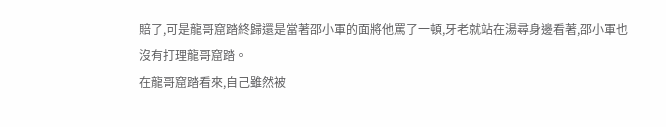賠了,可是龍哥窟踏終歸還是當著邵小軍的面將他罵了一頓,牙老就站在湯尋身邊看著,邵小軍也沒有打理龍哥窟踏。
在龍哥窟踏看來,自己雖然被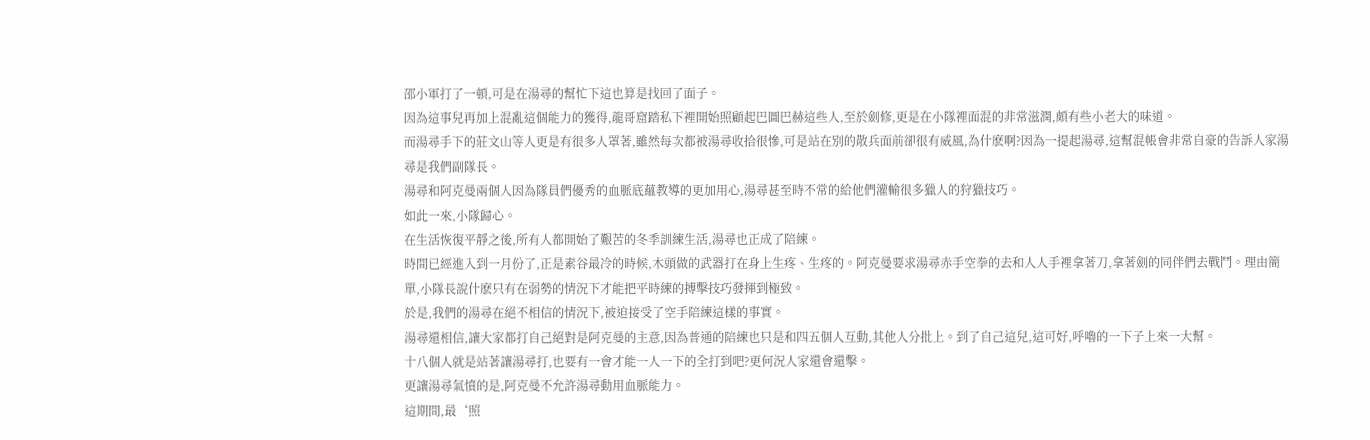邵小軍打了一頓,可是在湯尋的幫忙下這也算是找回了面子。
因為這事兒再加上混亂這個能力的獲得,龍哥窟踏私下裡開始照顧起巴圖巴赫這些人,至於劍修,更是在小隊裡面混的非常滋潤,頗有些小老大的味道。
而湯尋手下的莊文山等人更是有很多人罩著,雖然每次都被湯尋收拾很慘,可是站在別的散兵面前卻很有威風,為什麽啊?因為一提起湯尋,這幫混帳會非常自豪的告訴人家湯尋是我們副隊長。
湯尋和阿克曼兩個人因為隊員們優秀的血脈底蘊教導的更加用心,湯尋甚至時不常的給他們灌輸很多獵人的狩獵技巧。
如此一來,小隊歸心。
在生活恢復平靜之後,所有人都開始了艱苦的冬季訓練生活,湯尋也正成了陪練。
時間已經進入到一月份了,正是素谷最冷的時候,木頭做的武器打在身上生疼、生疼的。阿克曼要求湯尋赤手空拳的去和人人手裡拿著刀,拿著劍的同伴們去戰鬥。理由簡單,小隊長說什麽只有在弱勢的情況下才能把平時練的搏擊技巧發揮到極致。
於是,我們的湯尋在絕不相信的情況下,被迫接受了空手陪練這樣的事實。
湯尋還相信,讓大家都打自己絕對是阿克曼的主意,因為普通的陪練也只是和四五個人互動,其他人分批上。到了自己這兒,這可好,呼嚕的一下子上來一大幫。
十八個人就是站著讓湯尋打,也要有一會才能一人一下的全打到吧?更何況人家還會還擊。
更讓湯尋氣憤的是,阿克曼不允許湯尋動用血脈能力。
這期間,最‘照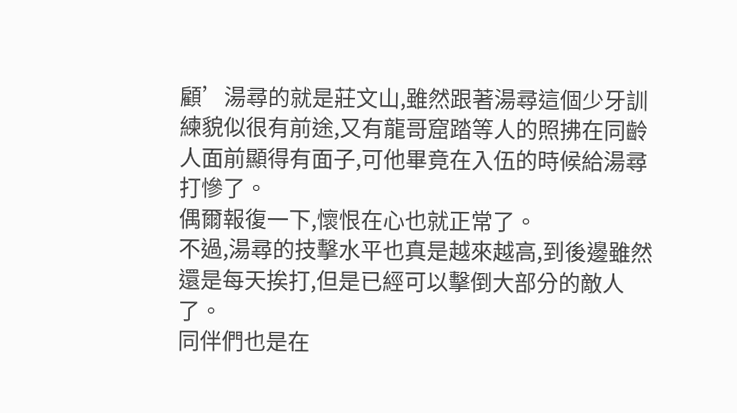顧’湯尋的就是莊文山,雖然跟著湯尋這個少牙訓練貌似很有前途,又有龍哥窟踏等人的照拂在同齡人面前顯得有面子,可他畢竟在入伍的時候給湯尋打慘了。
偶爾報復一下,懷恨在心也就正常了。
不過,湯尋的技擊水平也真是越來越高,到後邊雖然還是每天挨打,但是已經可以擊倒大部分的敵人了。
同伴們也是在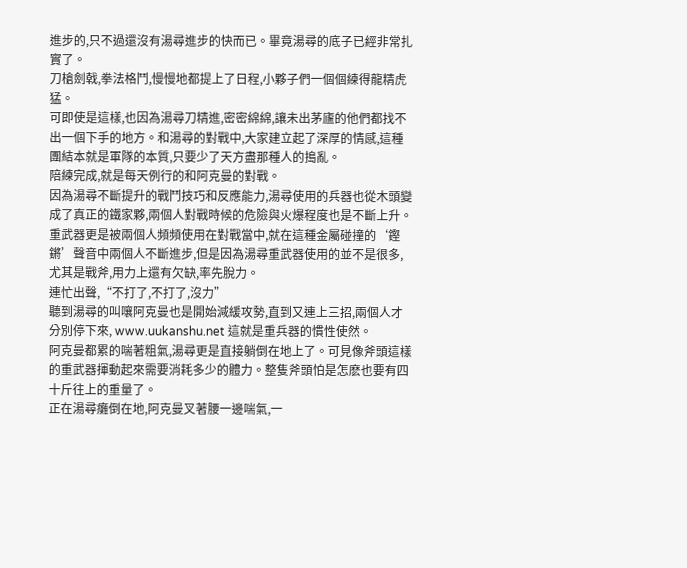進步的,只不過還沒有湯尋進步的快而已。畢竟湯尋的底子已經非常扎實了。
刀槍劍戟,拳法格鬥,慢慢地都提上了日程,小夥子們一個個練得龍精虎猛。
可即使是這樣,也因為湯尋刀精進,密密綿綿,讓未出茅廬的他們都找不出一個下手的地方。和湯尋的對戰中,大家建立起了深厚的情感,這種團結本就是軍隊的本質,只要少了天方盡那種人的搗亂。
陪練完成,就是每天例行的和阿克曼的對戰。
因為湯尋不斷提升的戰鬥技巧和反應能力,湯尋使用的兵器也從木頭變成了真正的鐵家夥,兩個人對戰時候的危險與火爆程度也是不斷上升。
重武器更是被兩個人頻頻使用在對戰當中,就在這種金屬碰撞的‘鏗鏘’聲音中兩個人不斷進步,但是因為湯尋重武器使用的並不是很多,尤其是戰斧,用力上還有欠缺,率先脫力。
連忙出聲,“不打了,不打了,沒力”
聽到湯尋的叫嚷阿克曼也是開始減緩攻勢,直到又連上三招,兩個人才分別停下來, www.uukanshu.net 這就是重兵器的慣性使然。
阿克曼都累的喘著粗氣,湯尋更是直接躺倒在地上了。可見像斧頭這樣的重武器揮動起來需要消耗多少的體力。整隻斧頭怕是怎麽也要有四十斤往上的重量了。
正在湯尋癱倒在地,阿克曼叉著腰一邊喘氣,一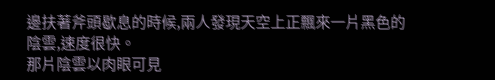邊扶著斧頭歇息的時候,兩人發現天空上正飄來一片黑色的陰雲,速度很快。
那片陰雲以肉眼可見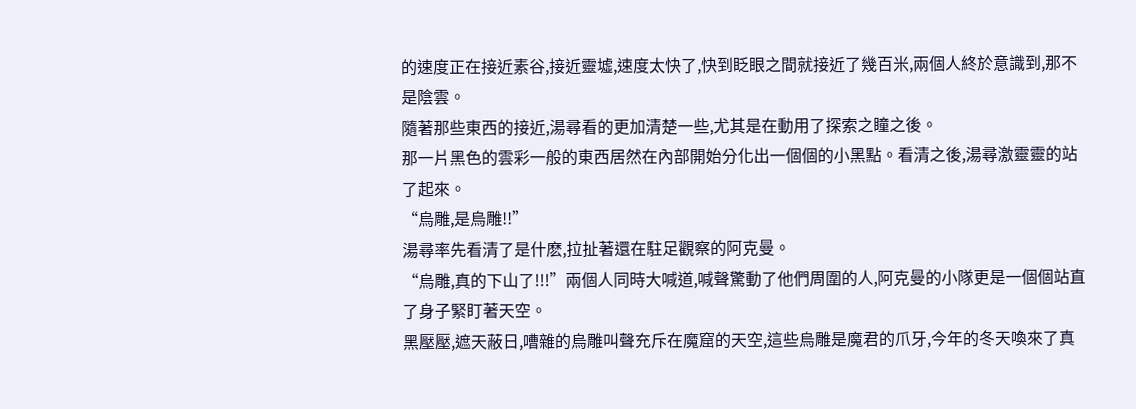的速度正在接近素谷,接近靈墟,速度太快了,快到眨眼之間就接近了幾百米,兩個人終於意識到,那不是陰雲。
隨著那些東西的接近,湯尋看的更加清楚一些,尤其是在動用了探索之瞳之後。
那一片黑色的雲彩一般的東西居然在內部開始分化出一個個的小黑點。看清之後,湯尋激靈靈的站了起來。
“烏雕,是烏雕!!”
湯尋率先看清了是什麽,拉扯著還在駐足觀察的阿克曼。
“烏雕,真的下山了!!!”兩個人同時大喊道,喊聲驚動了他們周圍的人,阿克曼的小隊更是一個個站直了身子緊盯著天空。
黑壓壓,遮天蔽日,嘈雜的烏雕叫聲充斥在魔窟的天空,這些烏雕是魔君的爪牙,今年的冬天喚來了真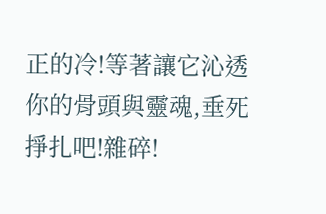正的冷!等著讓它沁透你的骨頭與靈魂,垂死掙扎吧!雜碎!